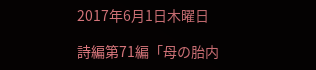2017年6月1日木曜日

詩編第71編「母の胎内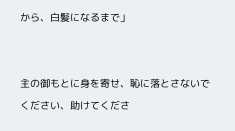から、白髪になるまで」


主の御もとに身を寄せ、恥に落とさないでください、助けてくださ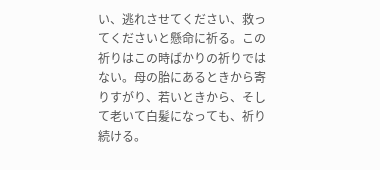い、逃れさせてください、救ってくださいと懸命に祈る。この祈りはこの時ばかりの祈りではない。母の胎にあるときから寄りすがり、若いときから、そして老いて白髪になっても、祈り続ける。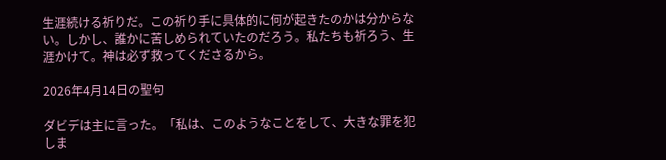生涯続ける祈りだ。この祈り手に具体的に何が起きたのかは分からない。しかし、誰かに苦しめられていたのだろう。私たちも祈ろう、生涯かけて。神は必ず救ってくださるから。

2026年4月14日の聖句

ダビデは主に言った。「私は、このようなことをして、大きな罪を犯しま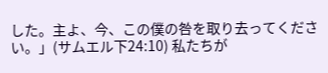した。主よ、今、この僕の咎を取り去ってください。」(サムエル下24:10) 私たちが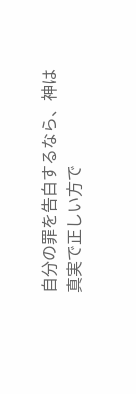自分の罪を告白するなら、神は真実で正しい方で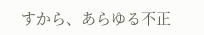すから、あらゆる不正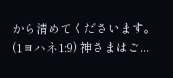から清めてくださいます。(1ヨハネ1:9) 神さまはご...